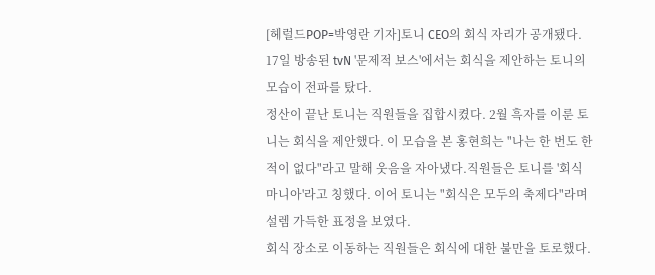[헤럴드POP=박영란 기자]토니 CEO의 회식 자리가 공개됐다.
17일 방송된 tvN '문제적 보스'에서는 회식을 제안하는 토니의 모습이 전파를 탔다.
정산이 끝난 토니는 직원들을 집합시켰다. 2월 흑자를 이룬 토니는 회식을 제안했다. 이 모습을 본 홍현희는 "나는 한 번도 한 적이 없다"라고 말해 웃음을 자아냈다.직원들은 토니를 '회식 마니아'라고 칭했다. 이어 토니는 "회식은 모두의 축제다"라며 설렘 가득한 표정을 보였다.
회식 장소로 이동하는 직원들은 회식에 대한 불만을 토로했다.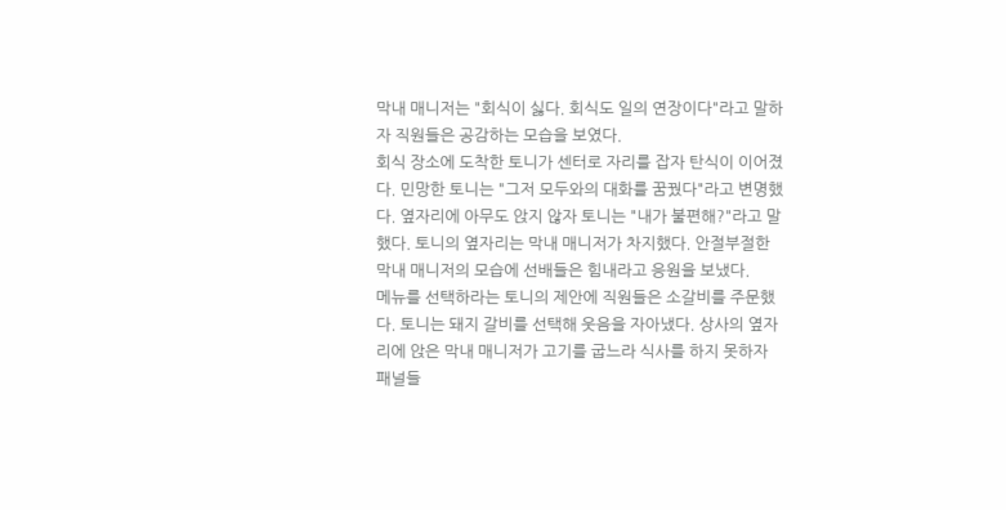막내 매니저는 "회식이 싫다. 회식도 일의 연장이다"라고 말하자 직원들은 공감하는 모습을 보였다.
회식 장소에 도착한 토니가 센터로 자리를 잡자 탄식이 이어졌다. 민망한 토니는 "그저 모두와의 대화를 꿈꿨다"라고 변명했다. 옆자리에 아무도 앉지 않자 토니는 "내가 불편해?"라고 말했다. 토니의 옆자리는 막내 매니저가 차지했다. 안절부절한 막내 매니저의 모습에 선배들은 힘내라고 응원을 보냈다.
메뉴를 선택하라는 토니의 제안에 직원들은 소갈비를 주문했다. 토니는 돼지 갈비를 선택해 웃음을 자아냈다. 상사의 옆자리에 앉은 막내 매니저가 고기를 굽느라 식사를 하지 못하자 패널들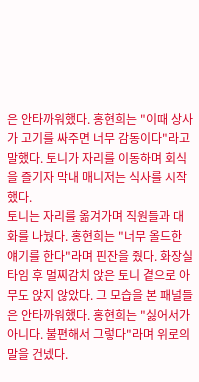은 안타까워했다. 홍현희는 "이때 상사가 고기를 싸주면 너무 감동이다"라고 말했다. 토니가 자리를 이동하며 회식을 즐기자 막내 매니저는 식사를 시작했다.
토니는 자리를 옮겨가며 직원들과 대화를 나눴다. 홍현희는 "너무 올드한 얘기를 한다"라며 핀잔을 줬다. 화장실 타임 후 멀찌감치 앉은 토니 곁으로 아무도 앉지 않았다. 그 모습을 본 패널들은 안타까워했다. 홍현희는 "싫어서가 아니다. 불편해서 그렇다"라며 위로의 말을 건넸다.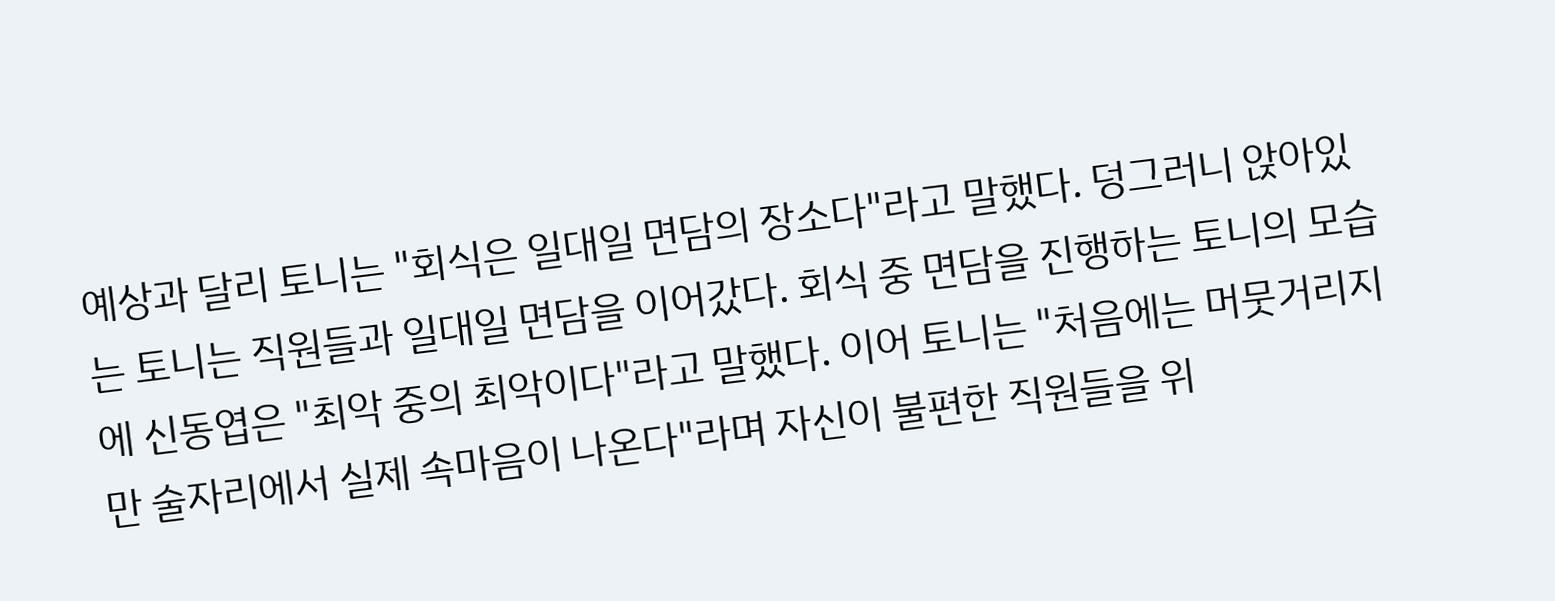예상과 달리 토니는 "회식은 일대일 면담의 장소다"라고 말했다. 덩그러니 앉아있는 토니는 직원들과 일대일 면담을 이어갔다. 회식 중 면담을 진행하는 토니의 모습에 신동엽은 "최악 중의 최악이다"라고 말했다. 이어 토니는 "처음에는 머뭇거리지만 술자리에서 실제 속마음이 나온다"라며 자신이 불편한 직원들을 위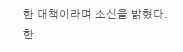한 대책이라며 소신을 밝혔다.
한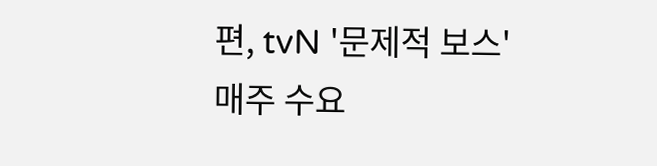편, tvN '문제적 보스' 매주 수요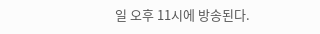일 오후 11시에 방송된다.